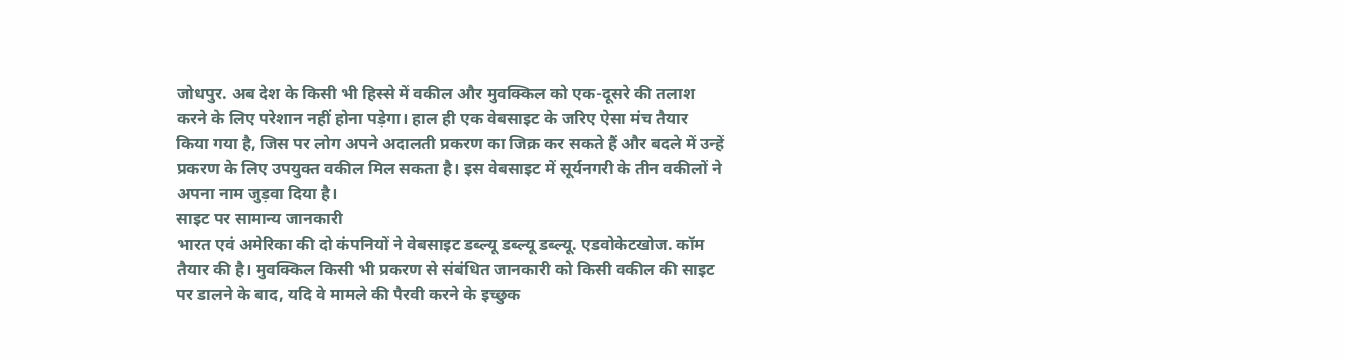जोधपुर. अब देश के किसी भी हिस्से में वकील और मुवक्किल को एक-दूसरे की तलाश करने के लिए परेशान नहीं होना पड़ेगा। हाल ही एक वेबसाइट के जरिए ऐसा मंच तैयार किया गया है, जिस पर लोग अपने अदालती प्रकरण का जिक्र कर सकते हैं और बदले में उन्हें प्रकरण के लिए उपयुक्त वकील मिल सकता है। इस वेबसाइट में सूर्यनगरी के तीन वकीलों ने अपना नाम जुड़वा दिया है।
साइट पर सामान्य जानकारी
भारत एवं अमेरिका की दो कंपनियों ने वेबसाइट डब्ल्यू डब्ल्यू डब्ल्यू. एडवोकेटखोज. कॉम तैयार की है। मुवक्किल किसी भी प्रकरण से संबंधित जानकारी को किसी वकील की साइट पर डालने के बाद, यदि वे मामले की पैरवी करने के इच्छुक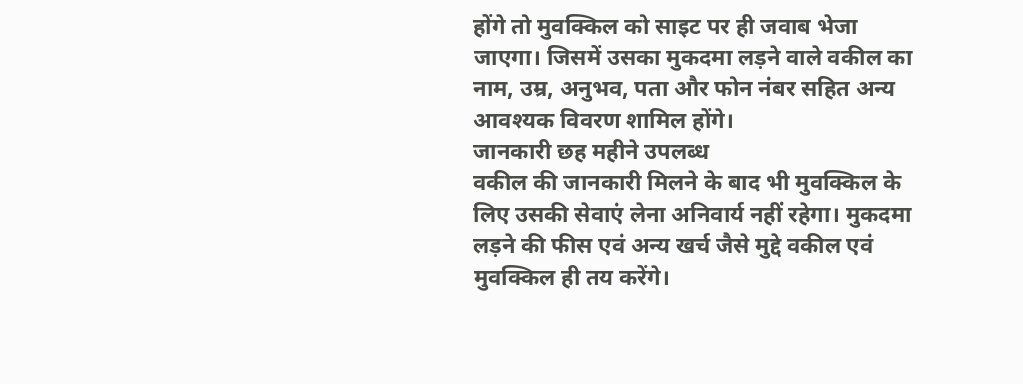होंगे तो मुवक्किल को साइट पर ही जवाब भेजा जाएगा। जिसमें उसका मुकदमा लड़ने वाले वकील का नाम, उम्र, अनुभव, पता और फोन नंबर सहित अन्य आवश्यक विवरण शामिल होंगे।
जानकारी छह महीने उपलब्ध
वकील की जानकारी मिलने के बाद भी मुवक्किल के लिए उसकी सेवाएं लेना अनिवार्य नहीं रहेगा। मुकदमा लड़ने की फीस एवं अन्य खर्च जैसे मुद्दे वकील एवं मुवक्किल ही तय करेंगे।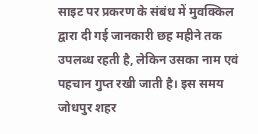साइट पर प्रकरण के संबंध में मुवक्किल द्वारा दी गई जानकारी छह महीने तक उपलब्ध रहती है, लेकिन उसका नाम एवं पहचान गुप्त रखी जाती है। इस समय जोधपुर शहर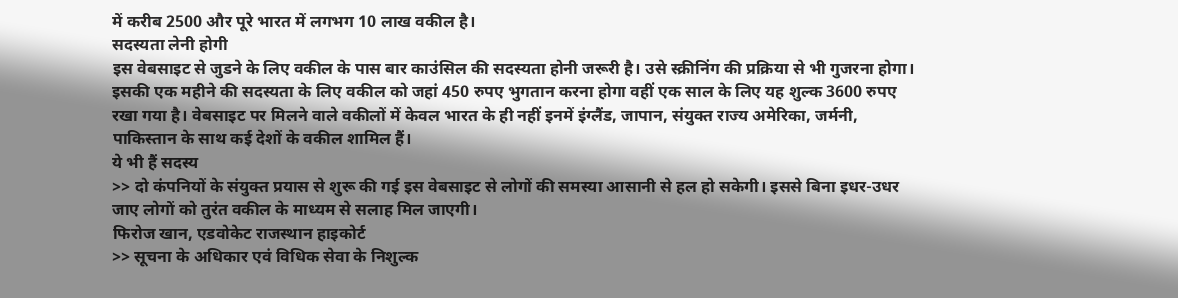में करीब 2500 और पूरे भारत में लगभग 10 लाख वकील है।
सदस्यता लेनी होगी
इस वेबसाइट से जुडने के लिए वकील के पास बार काउंसिल की सदस्यता होनी जरूरी है। उसे स्क्रीनिंग की प्रक्रिया से भी गुजरना होगा। इसकी एक महीने की सदस्यता के लिए वकील को जहां 450 रुपए भुगतान करना होगा वहीं एक साल के लिए यह शुल्क 3600 रुपए रखा गया है। वेबसाइट पर मिलने वाले वकीलों में केवल भारत के ही नहीं इनमें इंग्लैंड, जापान, संयुक्त राज्य अमेरिका, जर्मनी, पाकिस्तान के साथ कई देशों के वकील शामिल हैं।
ये भी हैं सदस्य
>> दो कंपनियों के संयुक्त प्रयास से शुरू की गई इस वेबसाइट से लोगों की समस्या आसानी से हल हो सकेगी। इससे बिना इधर-उधर जाए लोगों को तुरंत वकील के माध्यम से सलाह मिल जाएगी।
फिरोज खान, एडवोकेट राजस्थान हाइकोर्ट
>> सूचना के अधिकार एवं विधिक सेवा के निशुल्क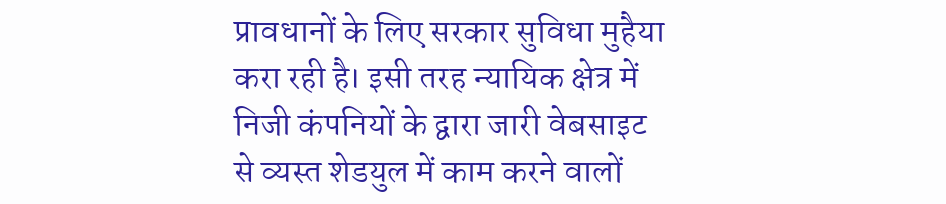प्रावधानों के लिए सरकार सुविधा मुहैया करा रही है। इसी तरह न्यायिक क्षेत्र में निजी कंपनियों के द्वारा जारी वेबसाइट से व्यस्त शेडयुल में काम करने वालों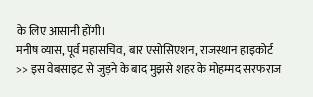के लिए आसानी होंगी।
मनीष व्यास, पूर्व महासचिव, बार एसोसिएशन, राजस्थान हाइकोर्ट
>> इस वेबसाइट से जुड़ने के बाद मुझसे शहर के मोहम्मद सरफराज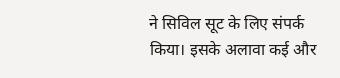ने सिविल सूट के लिए संपर्क किया। इसके अलावा कई और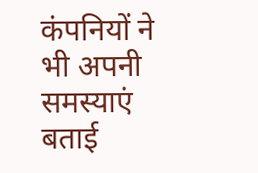कंपनियों ने भी अपनी समस्याएं बताई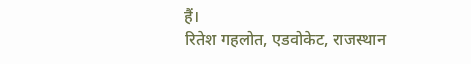हैं।
रितेश गहलोत, एडवोकेट, राजस्थान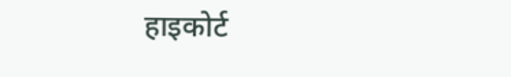हाइकोर्ट